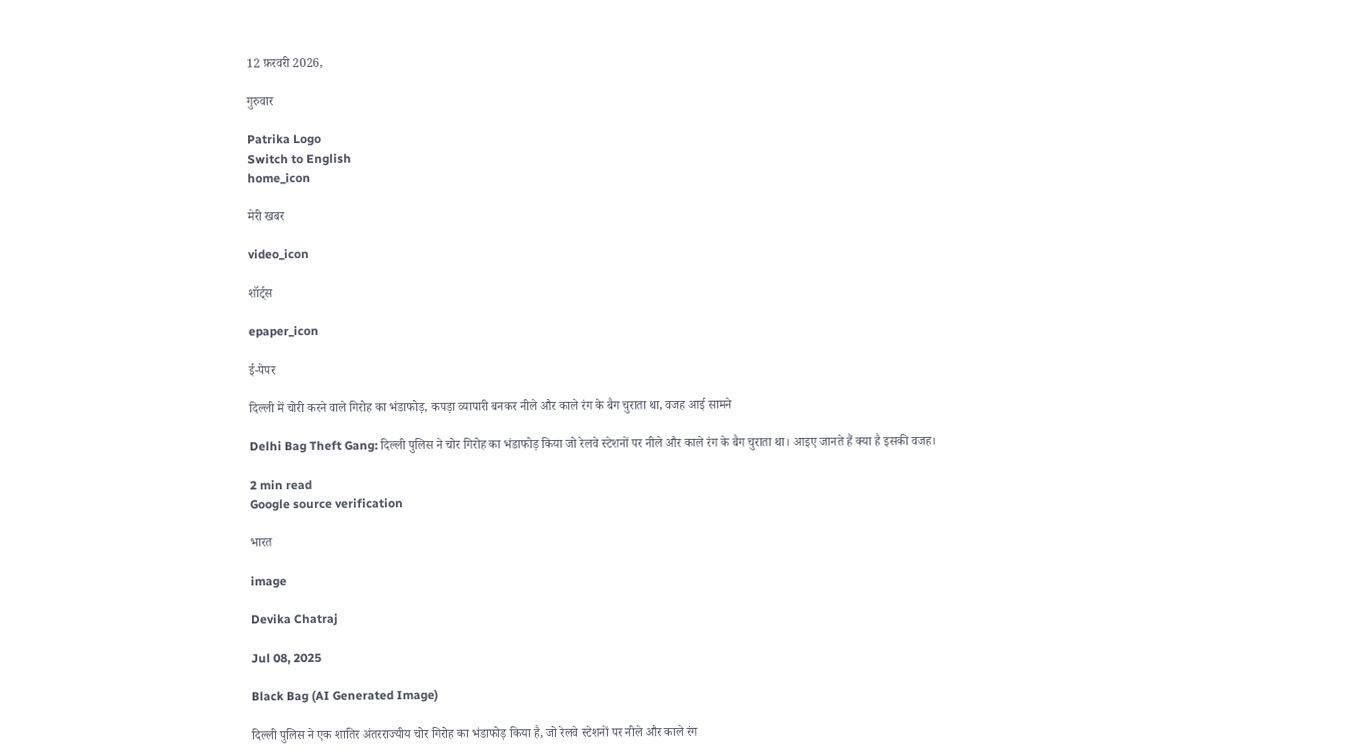12 फ़रवरी 2026,

गुरुवार

Patrika Logo
Switch to English
home_icon

मेरी खबर

video_icon

शॉर्ट्स

epaper_icon

ई-पेपर

दिल्ली में चोरी करने वाले गिरोह का भंडाफोड़, कपड़ा व्यापारी बनकर नीले और काले रंग के बैग चुराता था, वजह आई सामने

Delhi Bag Theft Gang: दिल्ली पुलिस ने चोर गिरोह का भंडाफोड़ किया जो रेलवे स्टेशनों पर नीले और काले रंग के बैग चुराता था। आइए जानते हैं क्या है इसकी वजह।

2 min read
Google source verification

भारत

image

Devika Chatraj

Jul 08, 2025

Black Bag (AI Generated Image)

दिल्ली पुलिस ने एक शातिर अंतरराज्यीय चोर गिरोह का भंडाफोड़ किया है, जो रेलवे स्टेशनों पर नीले और काले रंग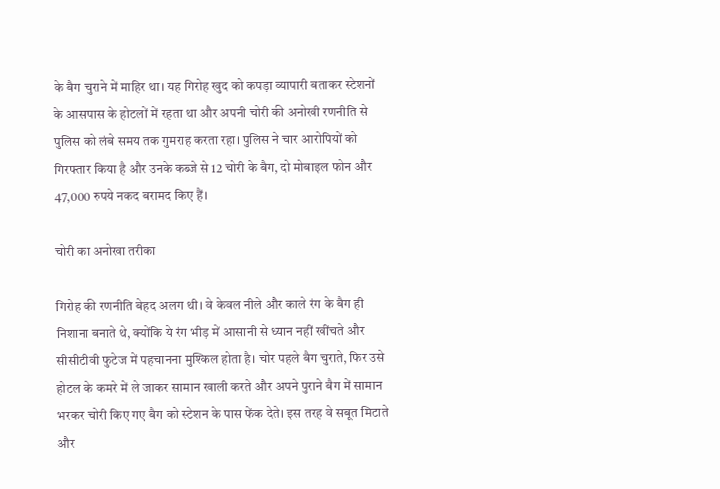के बैग चुराने में माहिर था। यह गिरोह खुद को कपड़ा व्यापारी बताकर स्टेशनों के आसपास के होटलों में रहता था और अपनी चोरी की अनोखी रणनीति से पुलिस को लंबे समय तक गुमराह करता रहा। पुलिस ने चार आरोपियों को गिरफ्तार किया है और उनके कब्जे से 12 चोरी के बैग, दो मोबाइल फोन और 47,000 रुपये नकद बरामद किए हैं।

चोरी का अनोखा तरीका

गिरोह की रणनीति बेहद अलग थी। वे केवल नीले और काले रंग के बैग ही निशाना बनाते थे, क्योंकि ये रंग भीड़ में आसानी से ध्यान नहीं खींचते और सीसीटीवी फुटेज में पहचानना मुश्किल होता है। चोर पहले बैग चुराते, फिर उसे होटल के कमरे में ले जाकर सामान खाली करते और अपने पुराने बैग में सामान भरकर चोरी किए गए बैग को स्टेशन के पास फेंक देते। इस तरह वे सबूत मिटाते और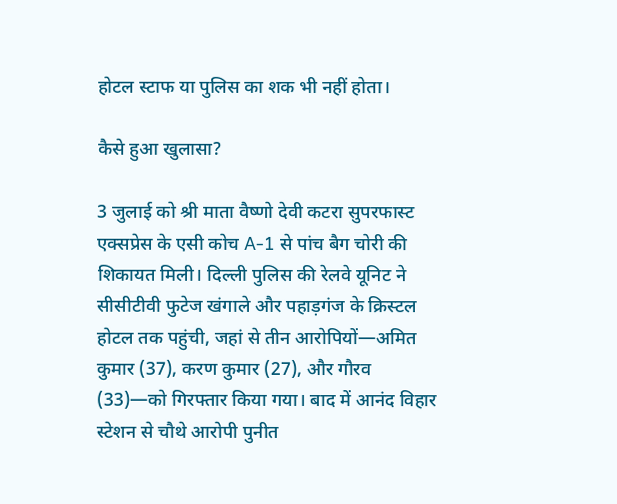होटल स्टाफ या पुलिस का शक भी नहीं होता।

कैसे हुआ खुलासा?

3 जुलाई को श्री माता वैष्णो देवी कटरा सुपरफास्ट एक्सप्रेस के एसी कोच A-1 से पांच बैग चोरी की शिकायत मिली। दिल्ली पुलिस की रेलवे यूनिट ने सीसीटीवी फुटेज खंगाले और पहाड़गंज के क्रिस्टल होटल तक पहुंची, जहां से तीन आरोपियों—अमित कुमार (37), करण कुमार (27), और गौरव (33)—को गिरफ्तार किया गया। बाद में आनंद विहार स्टेशन से चौथे आरोपी पुनीत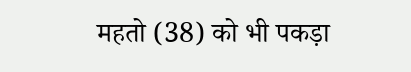महतो (38) को भी पकड़ा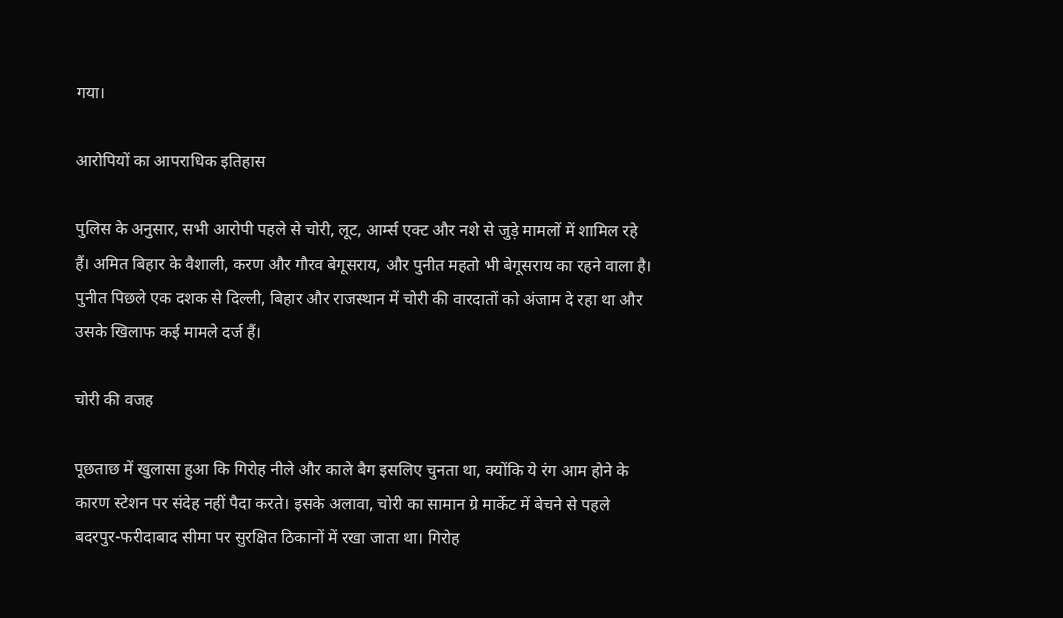गया।

आरोपियों का आपराधिक इतिहास

पुलिस के अनुसार, सभी आरोपी पहले से चोरी, लूट, आर्म्स एक्ट और नशे से जुड़े मामलों में शामिल रहे हैं। अमित बिहार के वैशाली, करण और गौरव बेगूसराय, और पुनीत महतो भी बेगूसराय का रहने वाला है। पुनीत पिछले एक दशक से दिल्ली, बिहार और राजस्थान में चोरी की वारदातों को अंजाम दे रहा था और उसके खिलाफ कई मामले दर्ज हैं।

चोरी की वजह

पूछताछ में खुलासा हुआ कि गिरोह नीले और काले बैग इसलिए चुनता था, क्योंकि ये रंग आम होने के कारण स्टेशन पर संदेह नहीं पैदा करते। इसके अलावा, चोरी का सामान ग्रे मार्केट में बेचने से पहले बदरपुर-फरीदाबाद सीमा पर सुरक्षित ठिकानों में रखा जाता था। गिरोह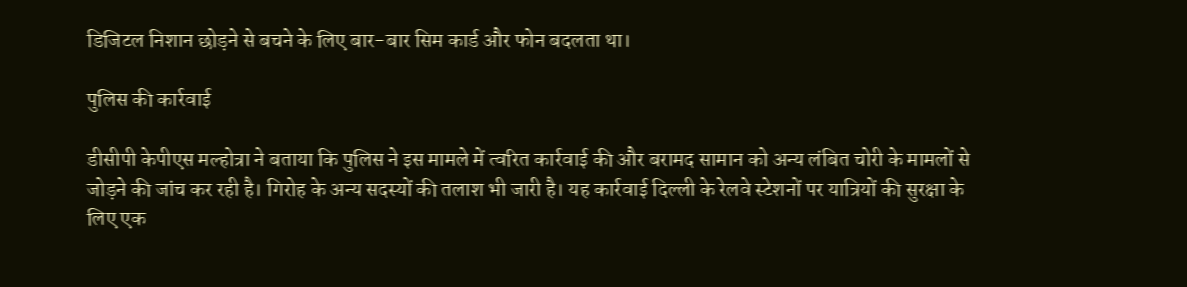डिजिटल निशान छोड़ने से बचने के लिए बार-बार सिम कार्ड और फोन बदलता था।

पुलिस की कार्रवाई

डीसीपी केपीएस मल्होत्रा ने बताया कि पुलिस ने इस मामले में त्वरित कार्रवाई की और बरामद सामान को अन्य लंबित चोरी के मामलों से जोड़ने की जांच कर रही है। गिरोह के अन्य सदस्यों की तलाश भी जारी है। यह कार्रवाई दिल्ली के रेलवे स्टेशनों पर यात्रियों की सुरक्षा के लिए एक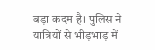बड़ा कदम है। पुलिस ने यात्रियों से भीड़भाड़ में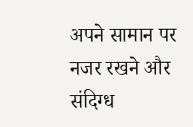अपने सामान पर नजर रखने और संदिग्ध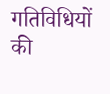गतिविधियों की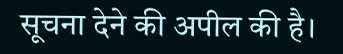सूचना देने की अपील की है।